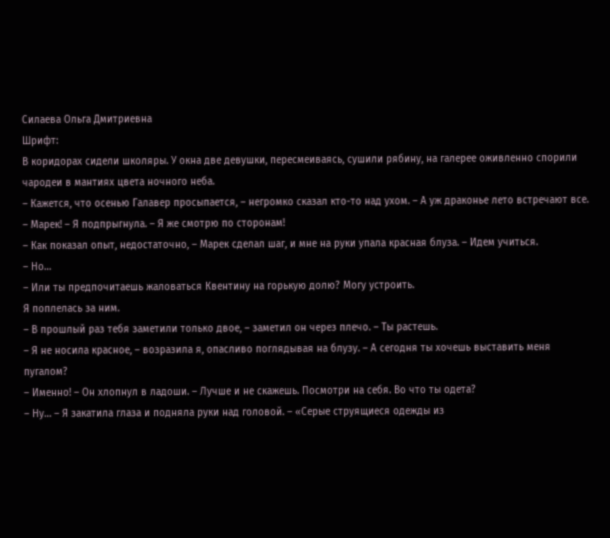Силаева Ольга Дмитриевна
Шрифт:
В коридорах сидели школяры. У окна две девушки, пересмеиваясь, сушили рябину, на галерее оживленно спорили чародеи в мантиях цвета ночного неба.
– Кажется, что осенью Галавер просыпается, – негромко сказал кто-то над ухом. – А уж драконье лето встречают все.
– Марек! – Я подпрыгнула. – Я же смотрю по сторонам!
– Как показал опыт, недостаточно, – Марек сделал шаг, и мне на руки упала красная блуза. – Идем учиться.
– Но…
– Или ты предпочитаешь жаловаться Квентину на горькую долю? Могу устроить.
Я поплелась за ним.
– В прошлый раз тебя заметили только двое, – заметил он через плечо. – Ты растешь.
– Я не носила красное, – возразила я, опасливо поглядывая на блузу. – А сегодня ты хочешь выставить меня пугалом?
– Именно! – Он хлопнул в ладоши. – Лучше и не скажешь. Посмотри на себя. Во что ты одета?
– Ну… – Я закатила глаза и подняла руки над головой. – «Серые струящиеся одежды из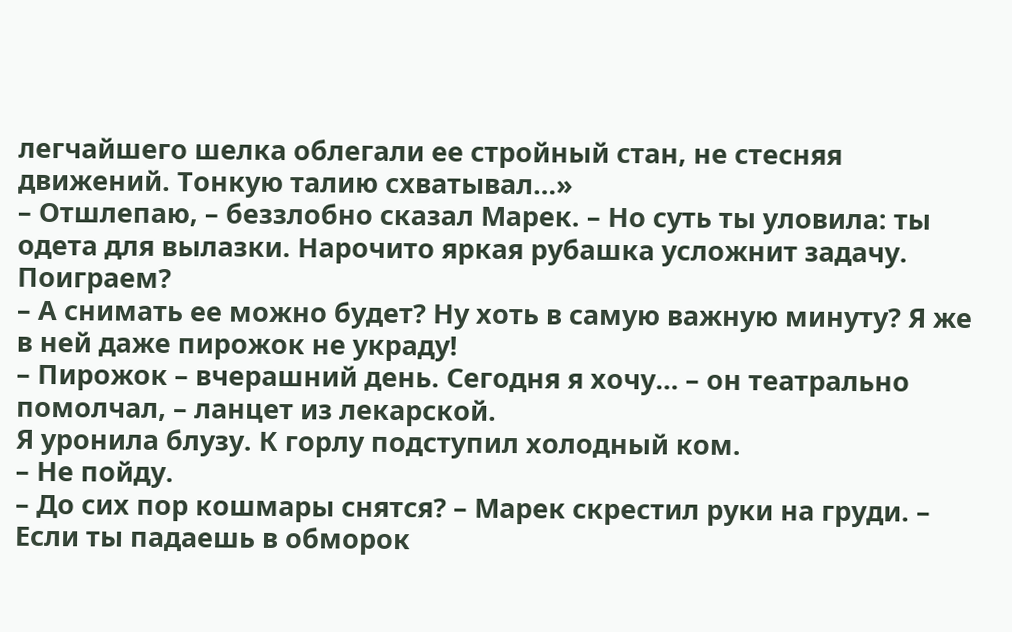легчайшего шелка облегали ее стройный стан, не стесняя движений. Тонкую талию схватывал…»
– Отшлепаю, – беззлобно сказал Марек. – Но суть ты уловила: ты одета для вылазки. Нарочито яркая рубашка усложнит задачу. Поиграем?
– А снимать ее можно будет? Ну хоть в самую важную минуту? Я же в ней даже пирожок не украду!
– Пирожок – вчерашний день. Сегодня я хочу… – он театрально помолчал, – ланцет из лекарской.
Я уронила блузу. К горлу подступил холодный ком.
– Не пойду.
– До сих пор кошмары снятся? – Марек скрестил руки на груди. – Если ты падаешь в обморок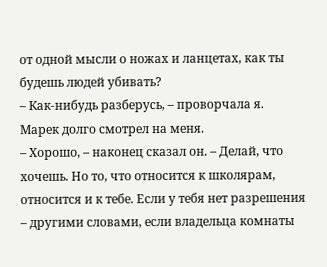от одной мысли о ножах и ланцетах, как ты будешь людей убивать?
– Как-нибудь разберусь, – проворчала я.
Марек долго смотрел на меня.
– Хорошо, – наконец сказал он. – Делай, что хочешь. Но то, что относится к школярам, относится и к тебе. Если у тебя нет разрешения – другими словами, если владельца комнаты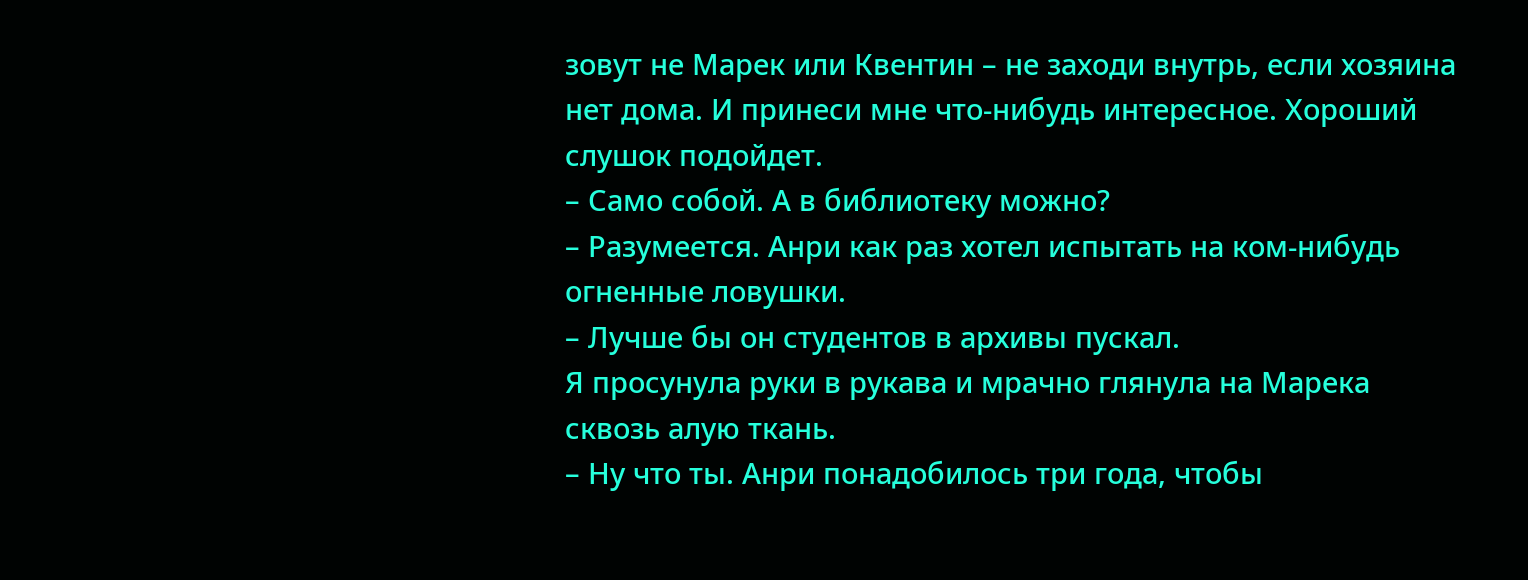зовут не Марек или Квентин – не заходи внутрь, если хозяина нет дома. И принеси мне что-нибудь интересное. Хороший слушок подойдет.
– Само собой. А в библиотеку можно?
– Разумеется. Анри как раз хотел испытать на ком-нибудь огненные ловушки.
– Лучше бы он студентов в архивы пускал.
Я просунула руки в рукава и мрачно глянула на Марека сквозь алую ткань.
– Ну что ты. Анри понадобилось три года, чтобы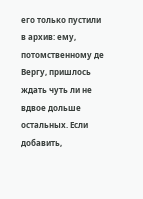его только пустили в архив: ему, потомственному де Вергу, пришлось ждать чуть ли не вдвое дольше остальных. Если добавить,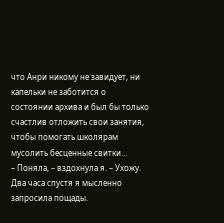что Анри никому не завидует, ни капельки не заботится о состоянии архива и был бы только счастлив отложить свои занятия, чтобы помогать школярам мусолить бесценные свитки…
– Поняла, – вздохнула я. – Ухожу.
Два часа спустя я мысленно запросила пощады.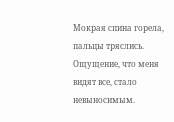Мокрая спина горела, пальцы тряслись. Ощущение, что меня видят все, стало невыносимым.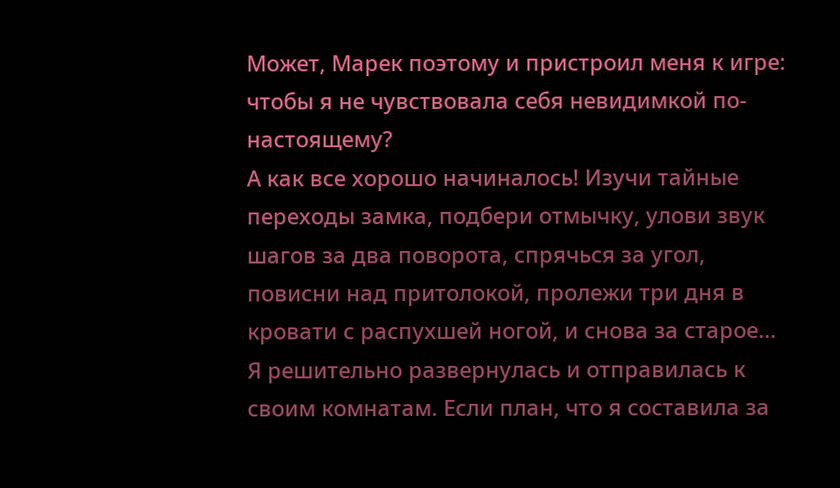Может, Марек поэтому и пристроил меня к игре: чтобы я не чувствовала себя невидимкой по-настоящему?
А как все хорошо начиналось! Изучи тайные переходы замка, подбери отмычку, улови звук шагов за два поворота, спрячься за угол, повисни над притолокой, пролежи три дня в кровати с распухшей ногой, и снова за старое…
Я решительно развернулась и отправилась к своим комнатам. Если план, что я составила за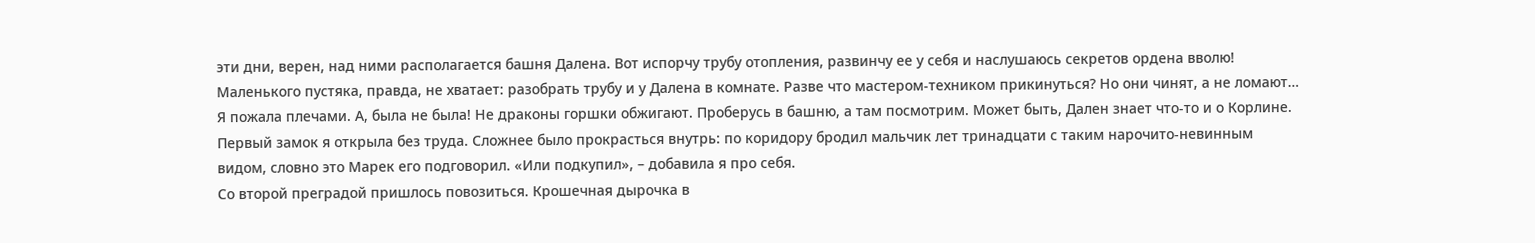эти дни, верен, над ними располагается башня Далена. Вот испорчу трубу отопления, развинчу ее у себя и наслушаюсь секретов ордена вволю! Маленького пустяка, правда, не хватает: разобрать трубу и у Далена в комнате. Разве что мастером-техником прикинуться? Но они чинят, а не ломают…
Я пожала плечами. А, была не была! Не драконы горшки обжигают. Проберусь в башню, а там посмотрим. Может быть, Дален знает что-то и о Корлине.
Первый замок я открыла без труда. Сложнее было прокрасться внутрь: по коридору бродил мальчик лет тринадцати с таким нарочито-невинным видом, словно это Марек его подговорил. «Или подкупил», – добавила я про себя.
Со второй преградой пришлось повозиться. Крошечная дырочка в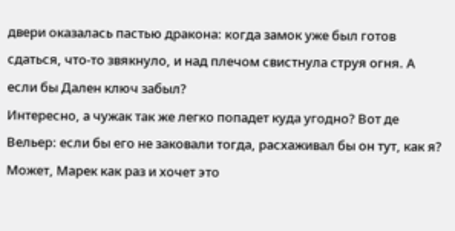двери оказалась пастью дракона: когда замок уже был готов сдаться, что-то звякнуло, и над плечом свистнула струя огня. А если бы Дален ключ забыл?
Интересно, а чужак так же легко попадет куда угодно? Вот де Вельер: если бы его не заковали тогда, расхаживал бы он тут, как я?
Может, Марек как раз и хочет это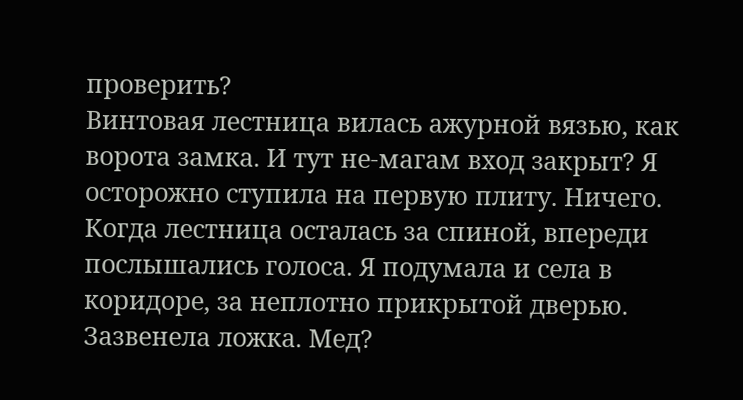проверить?
Винтовая лестница вилась ажурной вязью, как ворота замка. И тут не-магам вход закрыт? Я осторожно ступила на первую плиту. Ничего.
Когда лестница осталась за спиной, впереди послышались голоса. Я подумала и села в коридоре, за неплотно прикрытой дверью.
Зазвенела ложка. Мед?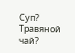Суп? Травяной чай?